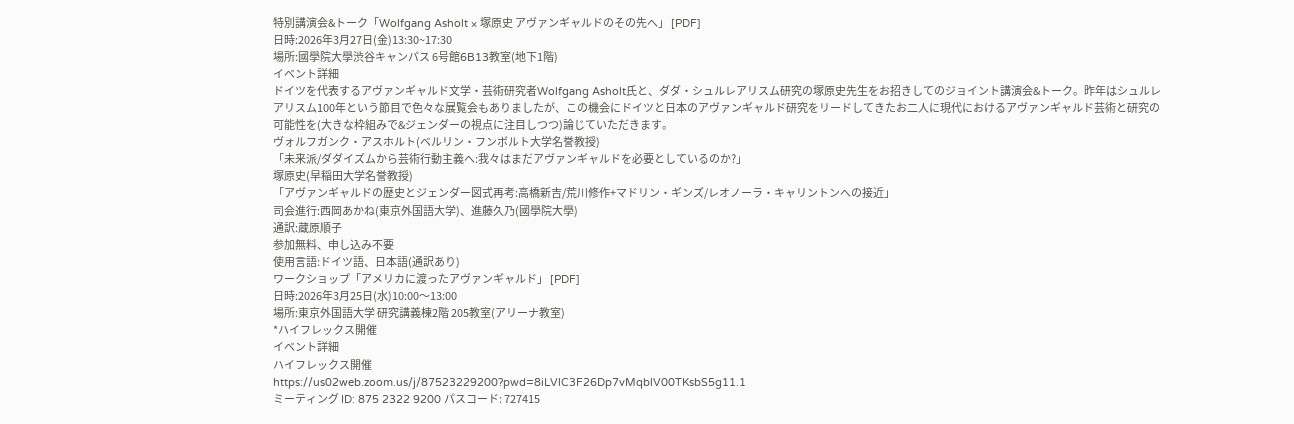特別講演会&トーク「Wolfgang Asholt × 塚原史 アヴァンギャルドのその先へ」 [PDF]
日時:2026年3月27日(金)13:30~17:30
場所:國學院大學渋谷キャンパス 6号館6B13教室(地下1階)
イベント詳細
ドイツを代表するアヴァンギャルド文学・芸術研究者Wolfgang Asholt氏と、ダダ・シュルレアリスム研究の塚原史先生をお招きしてのジョイント講演会&トーク。昨年はシュルレアリスム100年という節目で色々な展覧会もありましたが、この機会にドイツと日本のアヴァンギャルド研究をリードしてきたお二人に現代におけるアヴァンギャルド芸術と研究の可能性を(大きな枠組みで&ジェンダーの視点に注目しつつ)論じていただきます。
ヴォルフガンク・アスホルト(ベルリン・フンボルト大学名誉教授)
「未来派/ダダイズムから芸術行動主義へ:我々はまだアヴァンギャルドを必要としているのか?」
塚原史(早稲田大学名誉教授)
「アヴァンギャルドの歴史とジェンダー図式再考:高橋新吉/荒川修作+マドリン・ギンズ/レオノーラ・キャリントンへの接近」
司会進行:西岡あかね(東京外国語大学)、進藤久乃(國學院大學)
通訳:蔵原順子
参加無料、申し込み不要
使用言語:ドイツ語、日本語(通訳あり)
ワークショップ「アメリカに渡ったアヴァンギャルド」 [PDF]
日時:2026年3月25日(水)10:00〜13:00
場所:東京外国語大学 研究講義棟2階 205教室(アリーナ教室)
*ハイフレックス開催
イベント詳細
ハイフレックス開催
https://us02web.zoom.us/j/87523229200?pwd=8iLVlC3F26Dp7vMqblV00TKsbS5g11.1
ミーティング ID: 875 2322 9200 パスコード: 727415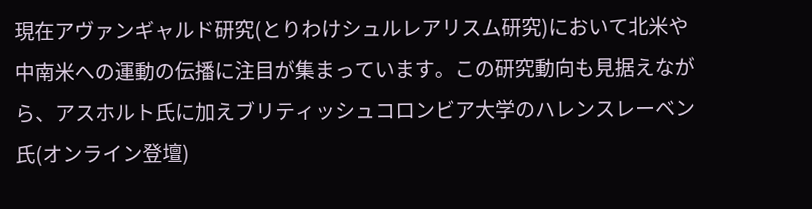現在アヴァンギャルド研究(とりわけシュルレアリスム研究)において北米や中南米への運動の伝播に注目が集まっています。この研究動向も見据えながら、アスホルト氏に加えブリティッシュコロンビア大学のハレンスレーベン氏(オンライン登壇)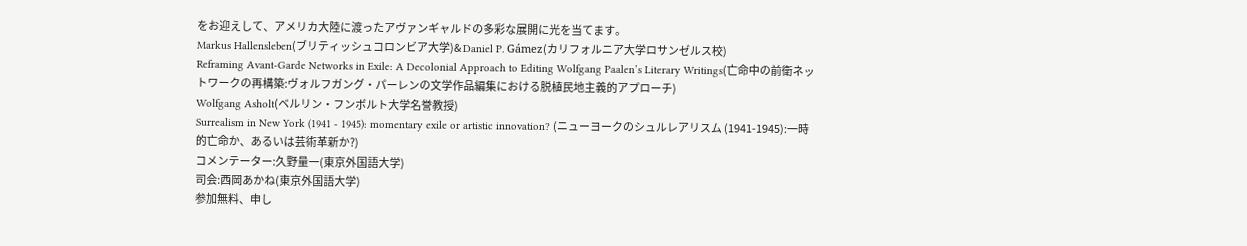をお迎えして、アメリカ大陸に渡ったアヴァンギャルドの多彩な展開に光を当てます。
Markus Hallensleben(ブリティッシュコロンビア大学)& Daniel P. Gámez(カリフォルニア大学ロサンゼルス校)
Reframing Avant-Garde Networks in Exile: A Decolonial Approach to Editing Wolfgang Paalen’s Literary Writings(亡命中の前衛ネットワークの再構築:ヴォルフガング・パーレンの文学作品編集における脱植民地主義的アプローチ)
Wolfgang Asholt(ベルリン・フンボルト大学名誉教授)
Surrealism in New York (1941 - 1945): momentary exile or artistic innovation? (ニューヨークのシュルレアリスム (1941-1945):一時的亡命か、あるいは芸術革新か?)
コメンテーター:久野量一(東京外国語大学)
司会:西岡あかね(東京外国語大学)
参加無料、申し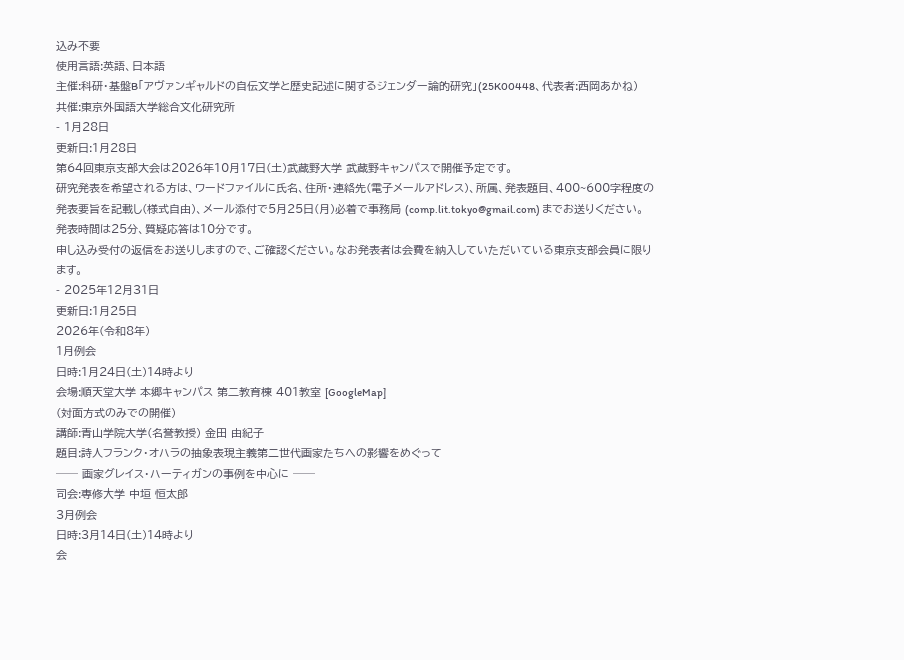込み不要
使用言語:英語、日本語
主催:科研・基盤B「アヴァンギャルドの自伝文学と歴史記述に関するジェンダー論的研究」(25K00448、代表者:西岡あかね)
共催:東京外国語大学総合文化研究所
- 1月28日
更新日:1月28日
第64回東京支部大会は2026年10月17日(土)武蔵野大学 武蔵野キャンパスで開催予定です。
研究発表を希望される方は、ワードファイルに氏名、住所・連絡先(電子メールアドレス)、所属、発表題目、400~600字程度の発表要旨を記載し(様式自由)、メール添付で5月25日(月)必着で事務局 (comp.lit.tokyo@gmail.com) までお送りください。発表時間は25分、質疑応答は10分です。
申し込み受付の返信をお送りしますので、ご確認ください。なお発表者は会費を納入していただいている東京支部会員に限ります。
- 2025年12月31日
更新日:1月25日
2026年(令和8年)
1月例会
日時:1月24日(土)14時より
会場:順天堂大学 本郷キャンパス 第二教育棟 401教室 [GoogleMap]
(対面方式のみでの開催)
講師:青山学院大学(名誉教授) 金田 由紀子
題目:詩⼈フランク・オハラの抽象表現主義第⼆世代画家たちへの影響をめぐって
── 画家グレイス・ハーティガンの事例を中⼼に ──
司会:専修⼤学 中垣 恒太郎
3月例会
日時:3月14日(土)14時より
会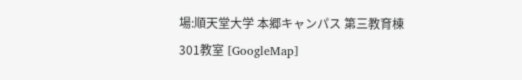場:順天堂大学 本郷キャンパス 第三教育棟 301教室 [GoogleMap]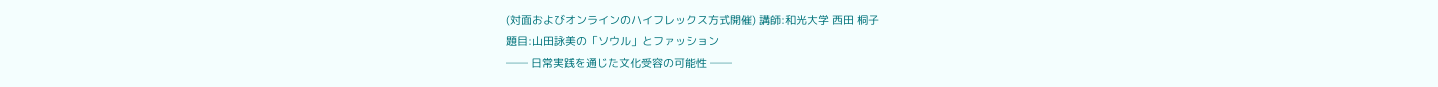(対面およびオンラインのハイフレックス方式開催) 講師:和光⼤学 ⻄⽥ 桐⼦
題目:⼭⽥詠美の「ソウル」とファッション
── ⽇常実践を通じた⽂化受容の可能性 ──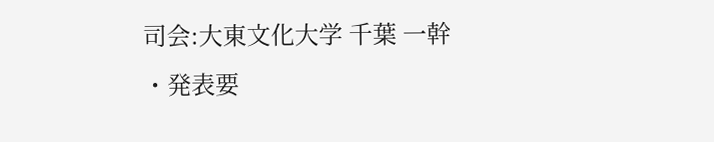司会:⼤東⽂化⼤学 千葉 一幹
・発表要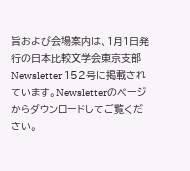旨および会場案内は、1月1日発行の日本比較文学会東京支部 Newsletter 152号に掲載されています。Newsletterのページからダウンロードしてご覧ください。